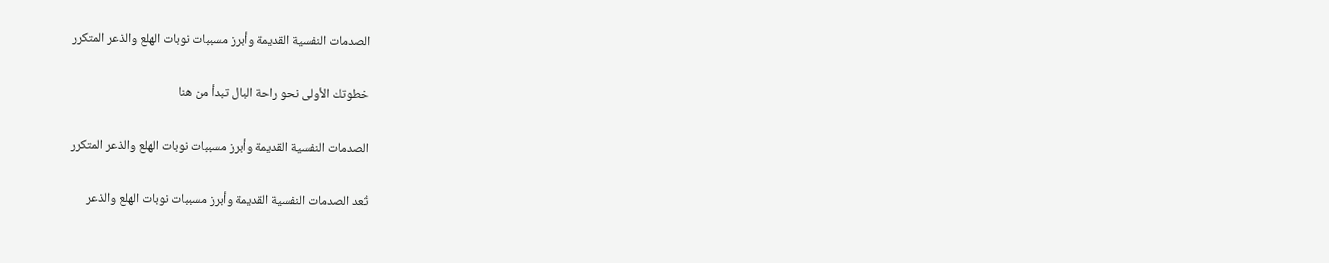الصدمات النفسية القديمة وأبرز مسببات نوبات الهلع والذعر المتكرر

خطوتك الأولى نحو راحة البال تبدأ من هنا

الصدمات النفسية القديمة وأبرز مسببات نوبات الهلع والذعر المتكرر

تُعد الصدمات النفسية القديمة وأبرز مسببات نوبات الهلع والذعر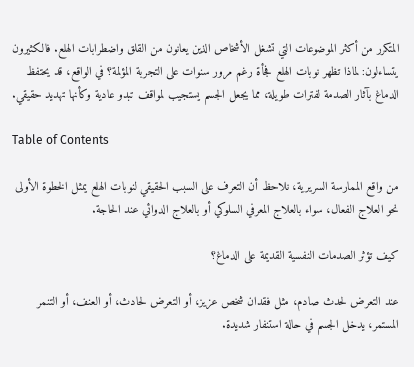المتكرر من أكثر الموضوعات التي تشغل الأشخاص الذين يعانون من القلق واضطرابات الهلع. فالكثيرون يتساءلون: لماذا تظهر نوبات الهلع فجأة رغم مرور سنوات على التجربة المؤلمة؟ في الواقع، قد يحتفظ الدماغ بآثار الصدمة لفترات طويلة، مما يجعل الجسم يستجيب لمواقف تبدو عادية وكأنها تهديد حقيقي.

Table of Contents

من واقع الممارسة السريرية، نلاحظ أن التعرف على السبب الحقيقي لنوبات الهلع يمثل الخطوة الأولى نحو العلاج الفعال، سواء بالعلاج المعرفي السلوكي أو بالعلاج الدوائي عند الحاجة.

كيف تؤثر الصدمات النفسية القديمة على الدماغ؟

عند التعرض لحدث صادم، مثل فقدان شخص عزيز، أو التعرض لحادث، أو العنف، أو التنمر المستمر، يدخل الجسم في حالة استنفار شديدة.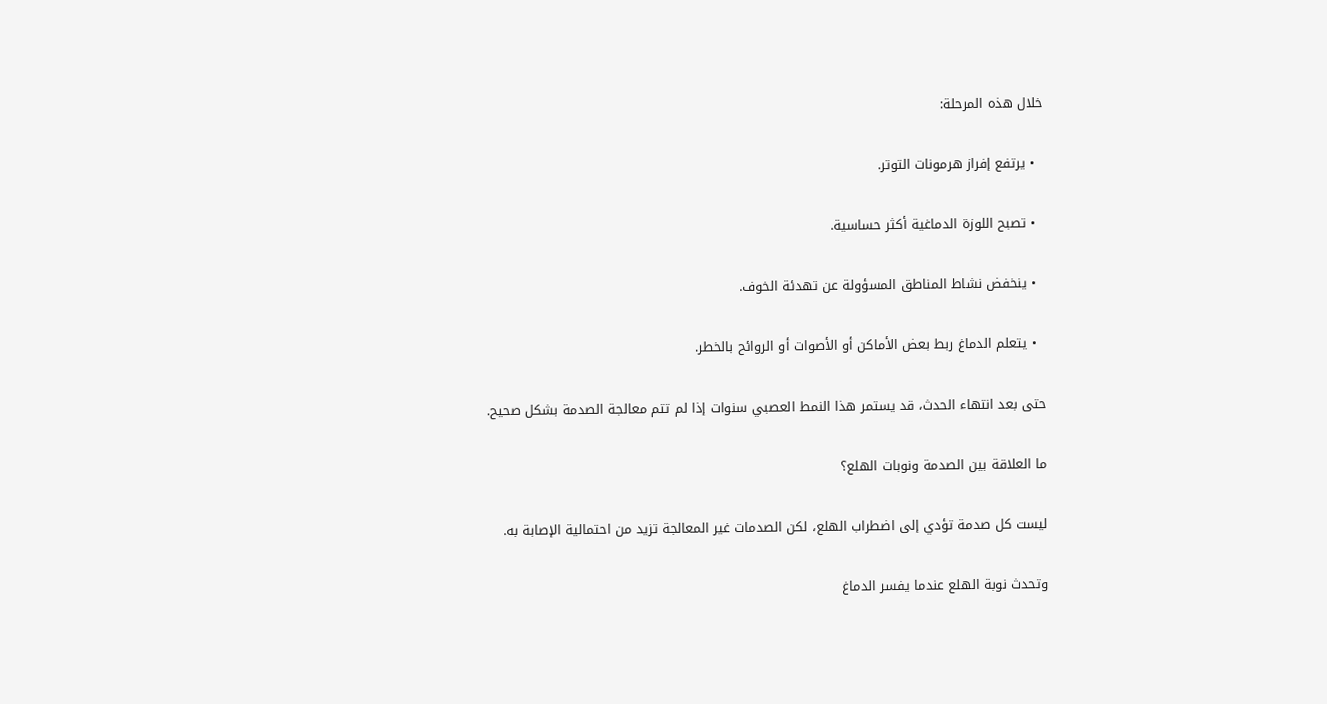خلال هذه المرحلة:

  • يرتفع إفراز هرمونات التوتر.

  • تصبح اللوزة الدماغية أكثر حساسية.

  • ينخفض نشاط المناطق المسؤولة عن تهدئة الخوف.

  • يتعلم الدماغ ربط بعض الأماكن أو الأصوات أو الروائح بالخطر.

حتى بعد انتهاء الحدث، قد يستمر هذا النمط العصبي سنوات إذا لم تتم معالجة الصدمة بشكل صحيح.

ما العلاقة بين الصدمة ونوبات الهلع؟

ليست كل صدمة تؤدي إلى اضطراب الهلع، لكن الصدمات غير المعالجة تزيد من احتمالية الإصابة به.

وتحدث نوبة الهلع عندما يفسر الدماغ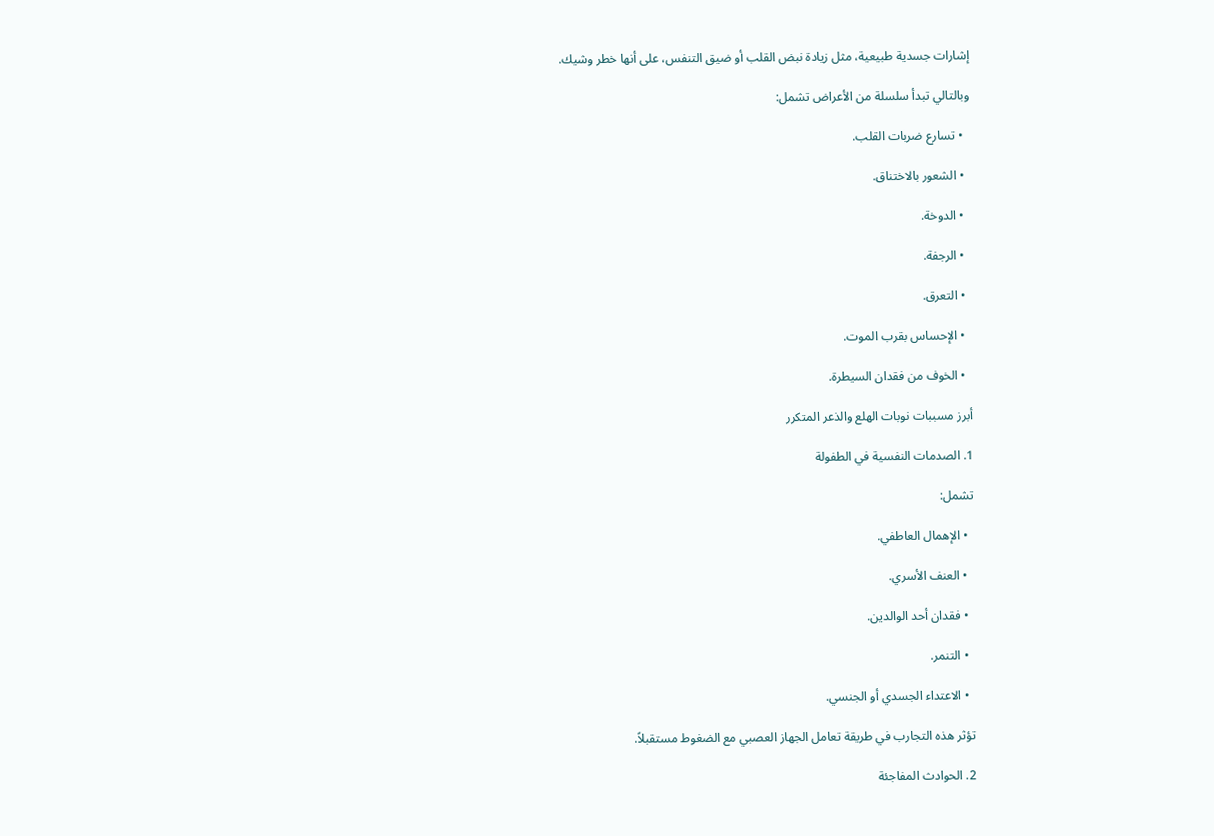إشارات جسدية طبيعية، مثل زيادة نبض القلب أو ضيق التنفس، على أنها خطر وشيك.

وبالتالي تبدأ سلسلة من الأعراض تشمل:

  • تسارع ضربات القلب.

  • الشعور بالاختناق.

  • الدوخة.

  • الرجفة.

  • التعرق.

  • الإحساس بقرب الموت.

  • الخوف من فقدان السيطرة.

أبرز مسببات نوبات الهلع والذعر المتكرر

1. الصدمات النفسية في الطفولة

تشمل:

  • الإهمال العاطفي.

  • العنف الأسري.

  • فقدان أحد الوالدين.

  • التنمر.

  • الاعتداء الجسدي أو الجنسي.

تؤثر هذه التجارب في طريقة تعامل الجهاز العصبي مع الضغوط مستقبلاً.

2. الحوادث المفاجئة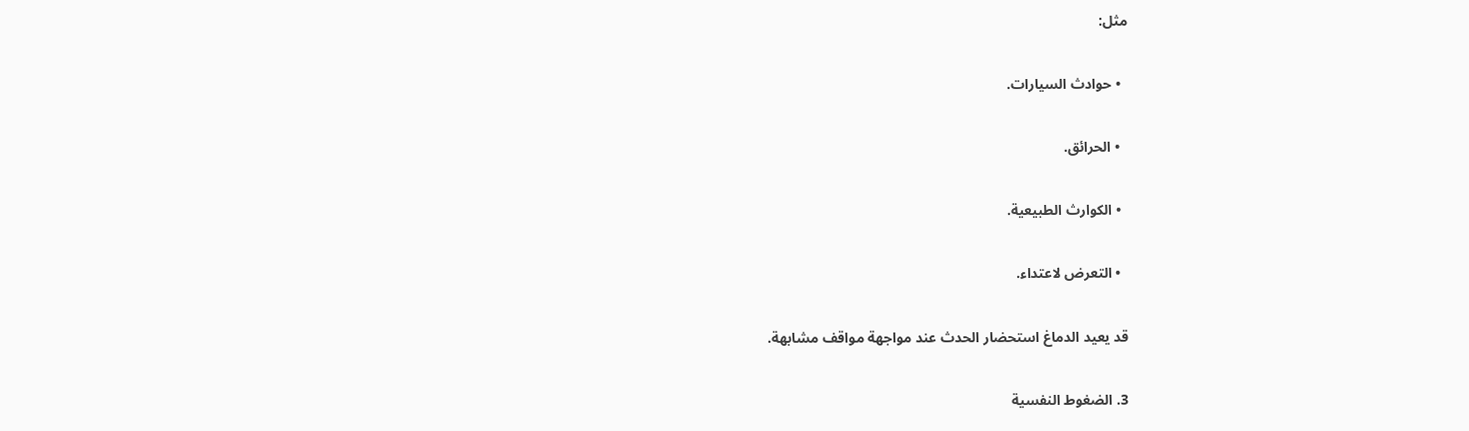مثل:

  • حوادث السيارات.

  • الحرائق.

  • الكوارث الطبيعية.

  • التعرض لاعتداء.

قد يعيد الدماغ استحضار الحدث عند مواجهة مواقف مشابهة.

3. الضغوط النفسية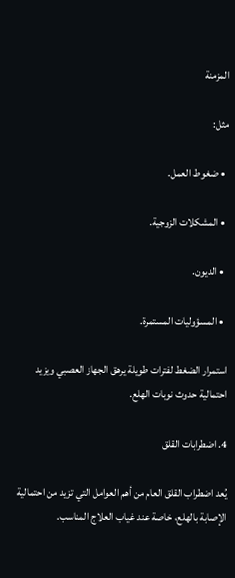المزمنة

مثل:

  • ضغوط العمل.

  • المشكلات الزوجية.

  • الديون.

  • المسؤوليات المستمرة.

استمرار الضغط لفترات طويلة يرهق الجهاز العصبي ويزيد احتمالية حدوث نوبات الهلع.

4. اضطرابات القلق

يُعد اضطراب القلق العام من أهم العوامل التي تزيد من احتمالية الإصابة بالهلع، خاصة عند غياب العلاج المناسب.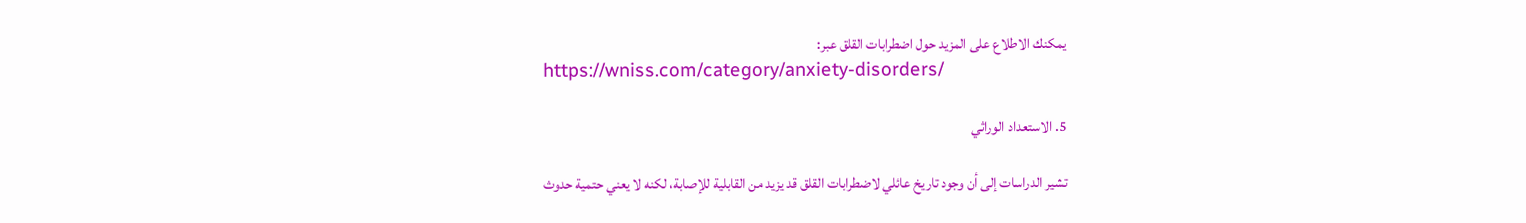يمكنك الاطلاع على المزيد حول اضطرابات القلق عبر:
https://wniss.com/category/anxiety-disorders/

5. الاستعداد الوراثي

تشير الدراسات إلى أن وجود تاريخ عائلي لاضطرابات القلق قد يزيد من القابلية للإصابة، لكنه لا يعني حتمية حدوث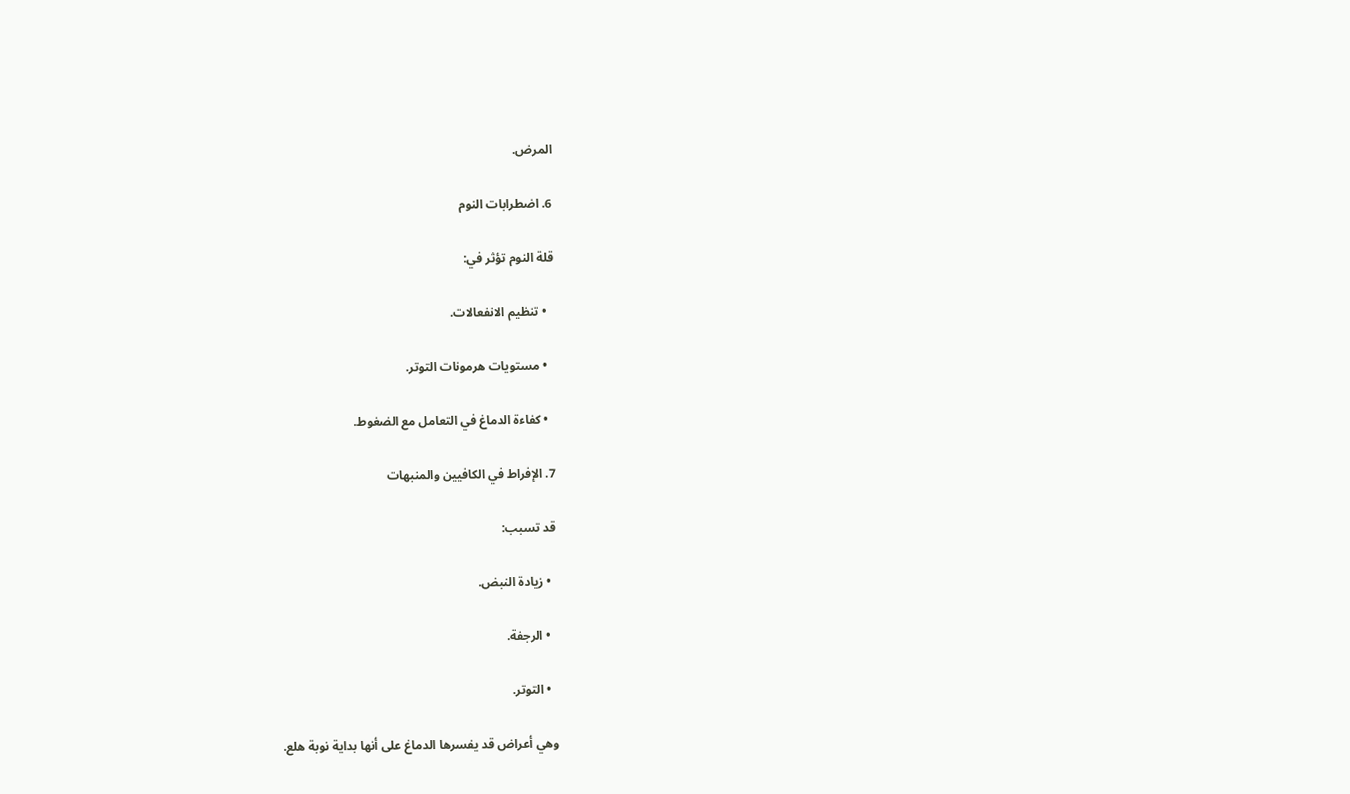المرض.

6. اضطرابات النوم

قلة النوم تؤثر في:

  • تنظيم الانفعالات.

  • مستويات هرمونات التوتر.

  • كفاءة الدماغ في التعامل مع الضغوط.

7. الإفراط في الكافيين والمنبهات

قد تسبب:

  • زيادة النبض.

  • الرجفة.

  • التوتر.

وهي أعراض قد يفسرها الدماغ على أنها بداية نوبة هلع.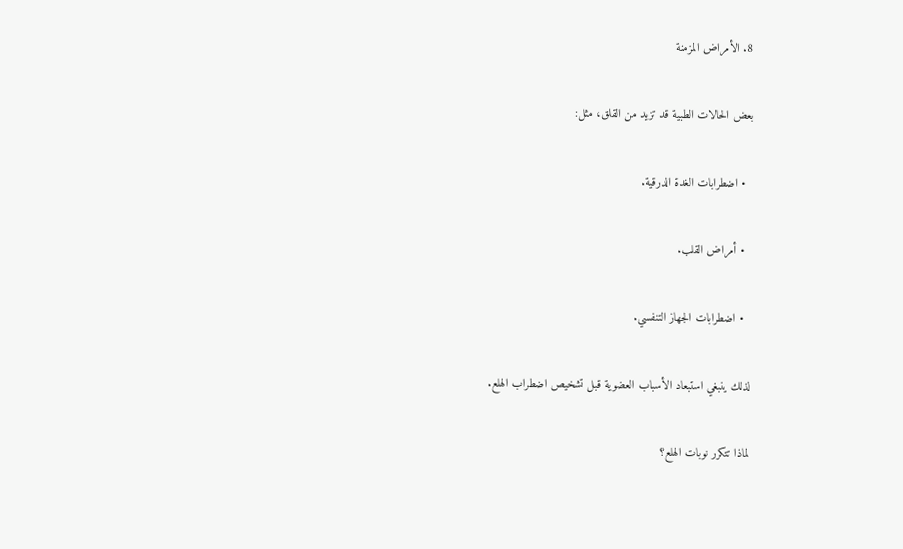8. الأمراض المزمنة

بعض الحالات الطبية قد تزيد من القلق، مثل:

  • اضطرابات الغدة الدرقية.

  • أمراض القلب.

  • اضطرابات الجهاز التنفسي.

لذلك ينبغي استبعاد الأسباب العضوية قبل تشخيص اضطراب الهلع.

لماذا تتكرر نوبات الهلع؟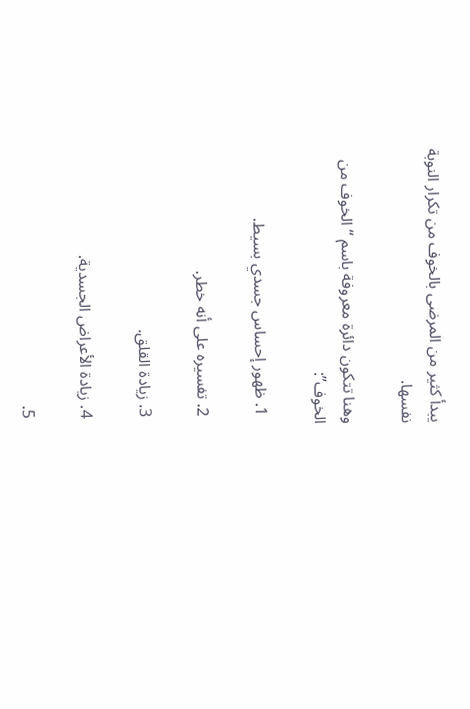يبدأ كثير من المرضى بالخوف من تكرار النوبة نفسها.

وهنا تتكون دائرة معروفة باسم “الخوف من الخوف”:

  1. ظهور إحساس جسدي بسيط.

  2. تفسيره على أنه خطر.

  3. زيادة القلق.

  4. زيادة الأعراض الجسدية.

  5.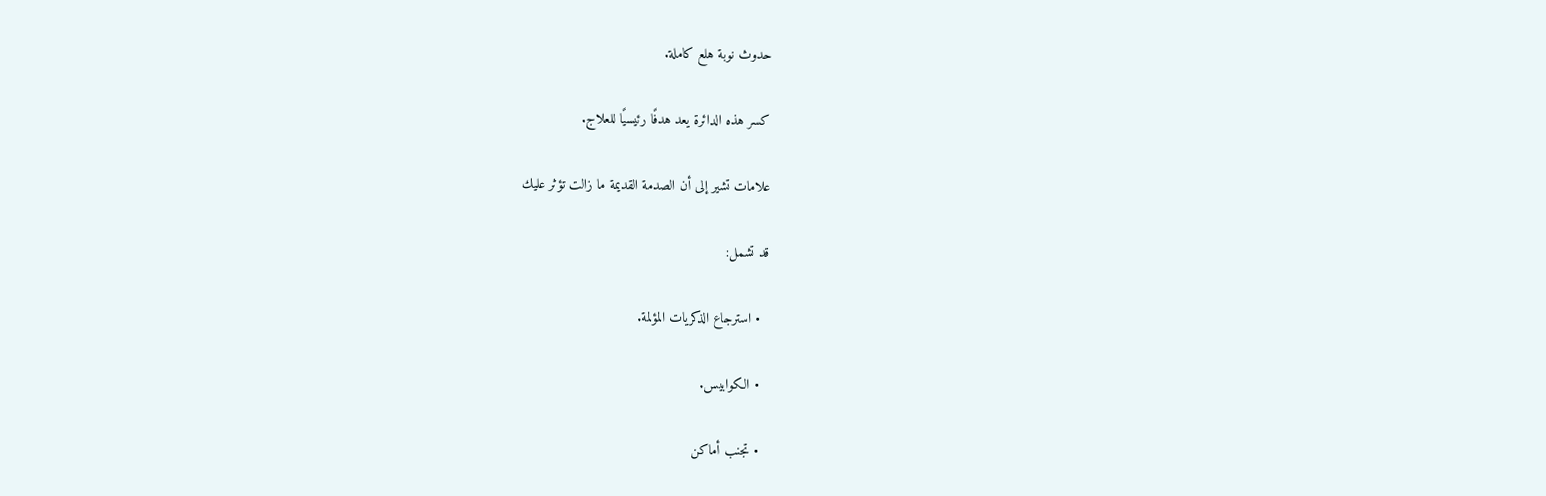حدوث نوبة هلع كاملة.

كسر هذه الدائرة يعد هدفًا رئيسيًا للعلاج.

علامات تشير إلى أن الصدمة القديمة ما زالت تؤثر عليك

قد تشمل:

  • استرجاع الذكريات المؤلمة.

  • الكوابيس.

  • تجنب أماكن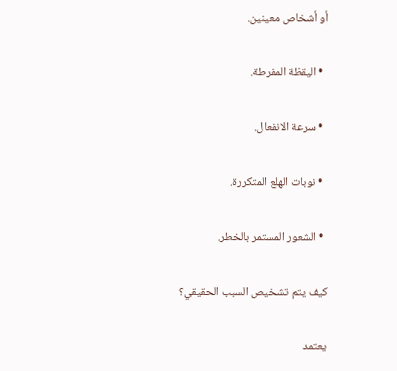أو أشخاص معينين.

  • اليقظة المفرطة.

  • سرعة الانفعال.

  • نوبات الهلع المتكررة.

  • الشعور المستمر بالخطر.

كيف يتم تشخيص السبب الحقيقي؟

يعتمد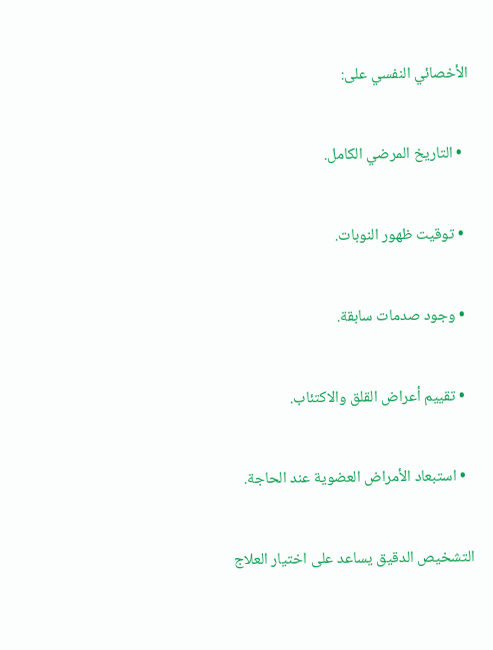الأخصائي النفسي على:

  • التاريخ المرضي الكامل.

  • توقيت ظهور النوبات.

  • وجود صدمات سابقة.

  • تقييم أعراض القلق والاكتئاب.

  • استبعاد الأمراض العضوية عند الحاجة.

التشخيص الدقيق يساعد على اختيار العلاج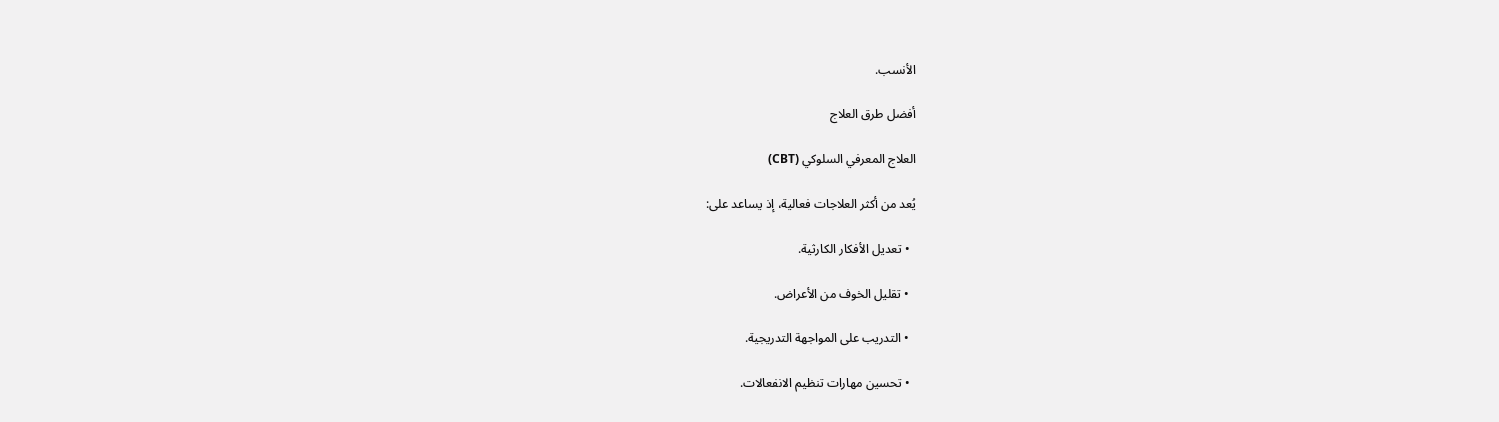الأنسب.

أفضل طرق العلاج

العلاج المعرفي السلوكي (CBT)

يُعد من أكثر العلاجات فعالية، إذ يساعد على:

  • تعديل الأفكار الكارثية.

  • تقليل الخوف من الأعراض.

  • التدريب على المواجهة التدريجية.

  • تحسين مهارات تنظيم الانفعالات.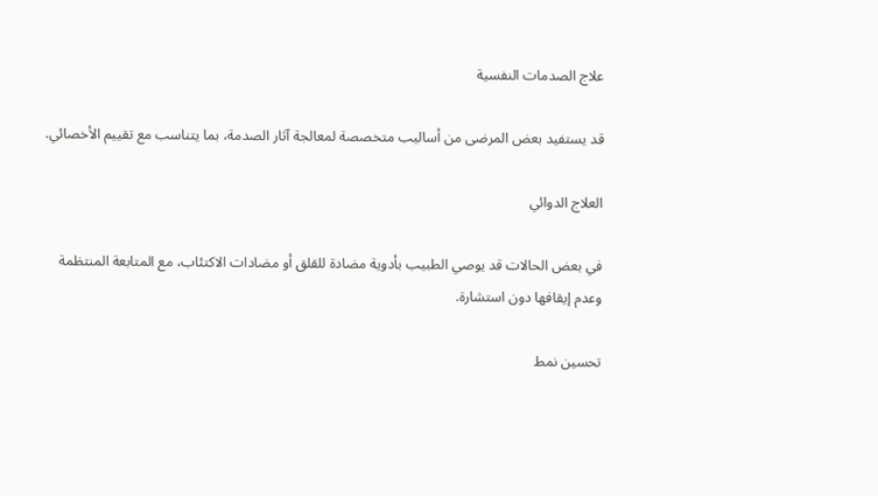علاج الصدمات النفسية

قد يستفيد بعض المرضى من أساليب متخصصة لمعالجة آثار الصدمة، بما يتناسب مع تقييم الأخصائي.

العلاج الدوائي

في بعض الحالات قد يوصي الطبيب بأدوية مضادة للقلق أو مضادات الاكتئاب، مع المتابعة المنتظمة وعدم إيقافها دون استشارة.

تحسين نمط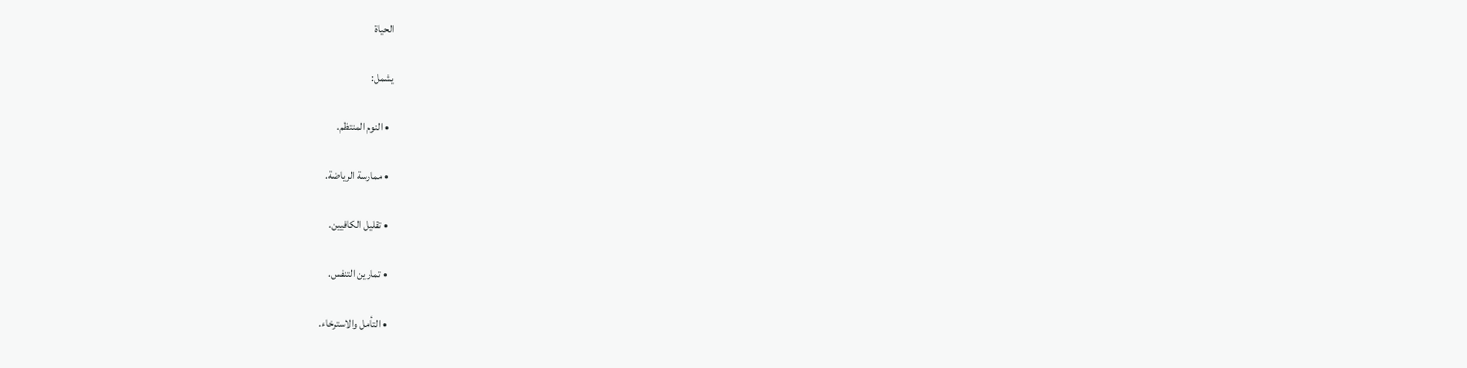الحياة

يشمل:

  • النوم المنتظم.

  • ممارسة الرياضة.

  • تقليل الكافيين.

  • تمارين التنفس.

  • التأمل والاسترخاء.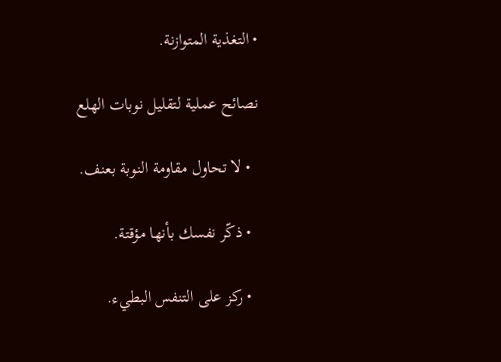• التغذية المتوازنة.

نصائح عملية لتقليل نوبات الهلع

  • لا تحاول مقاومة النوبة بعنف.

  • ذكّر نفسك بأنها مؤقتة.

  • ركز على التنفس البطيء.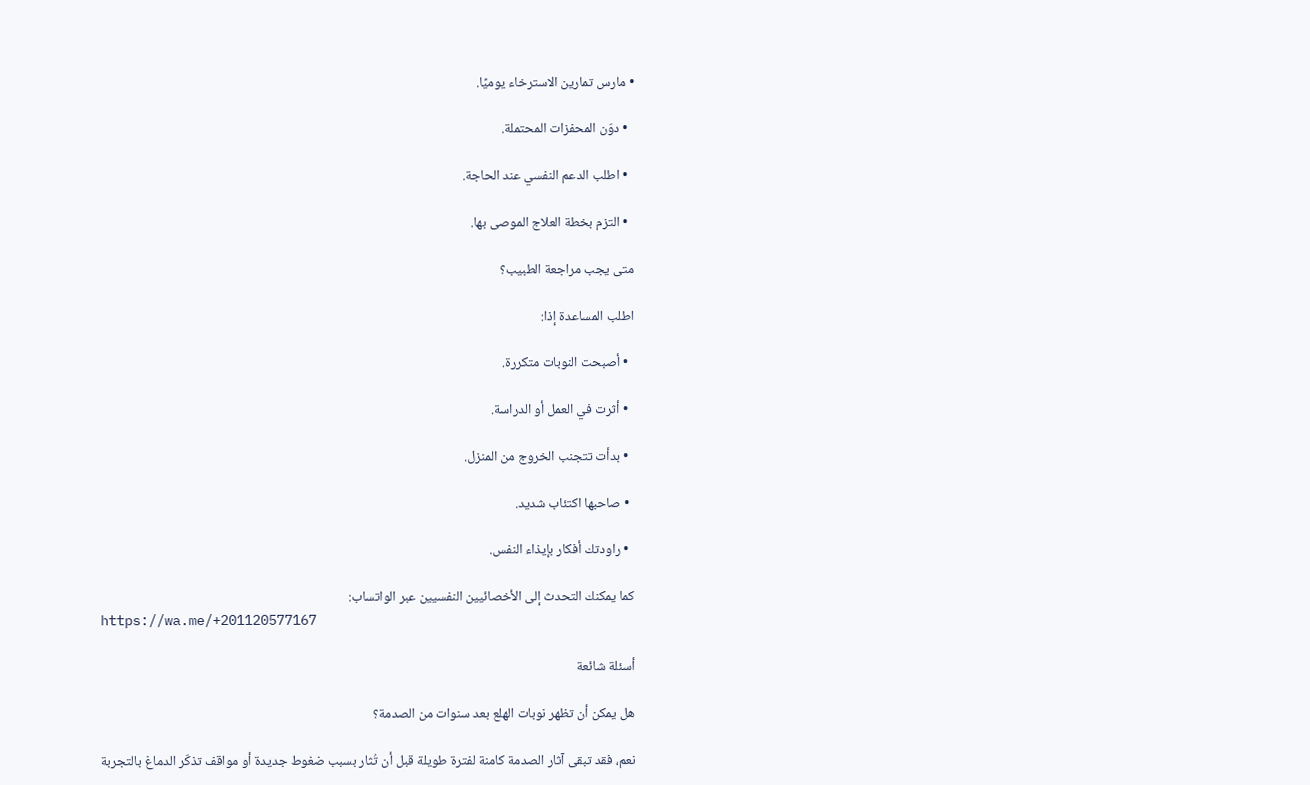• مارس تمارين الاسترخاء يوميًا.

  • دوّن المحفزات المحتملة.

  • اطلب الدعم النفسي عند الحاجة.

  • التزم بخطة العلاج الموصى بها.

متى يجب مراجعة الطبيب؟

اطلب المساعدة إذا:

  • أصبحت النوبات متكررة.

  • أثرت في العمل أو الدراسة.

  • بدأت تتجنب الخروج من المنزل.

  • صاحبها اكتئاب شديد.

  • راودتك أفكار بإيذاء النفس.

كما يمكنك التحدث إلى الأخصائيين النفسيين عبر الواتساب:
https://wa.me/+201120577167

أسئلة شائعة

هل يمكن أن تظهر نوبات الهلع بعد سنوات من الصدمة؟

نعم، فقد تبقى آثار الصدمة كامنة لفترة طويلة قبل أن تُثار بسبب ضغوط جديدة أو مواقف تذكّر الدماغ بالتجربة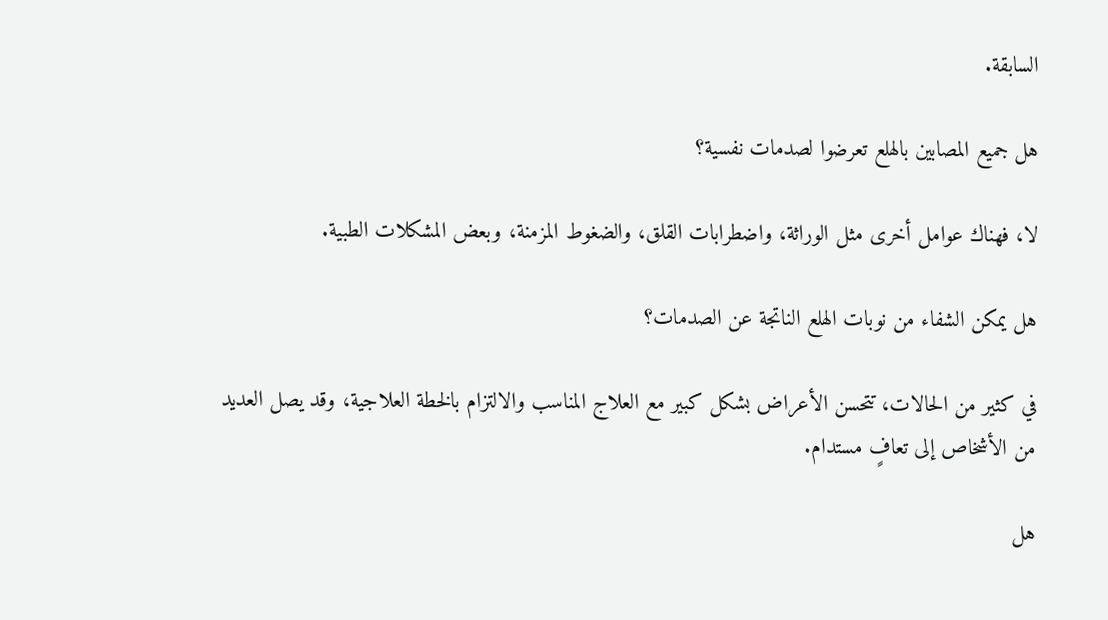السابقة.

هل جميع المصابين بالهلع تعرضوا لصدمات نفسية؟

لا، فهناك عوامل أخرى مثل الوراثة، واضطرابات القلق، والضغوط المزمنة، وبعض المشكلات الطبية.

هل يمكن الشفاء من نوبات الهلع الناتجة عن الصدمات؟

في كثير من الحالات، تتحسن الأعراض بشكل كبير مع العلاج المناسب والالتزام بالخطة العلاجية، وقد يصل العديد من الأشخاص إلى تعافٍ مستدام.

هل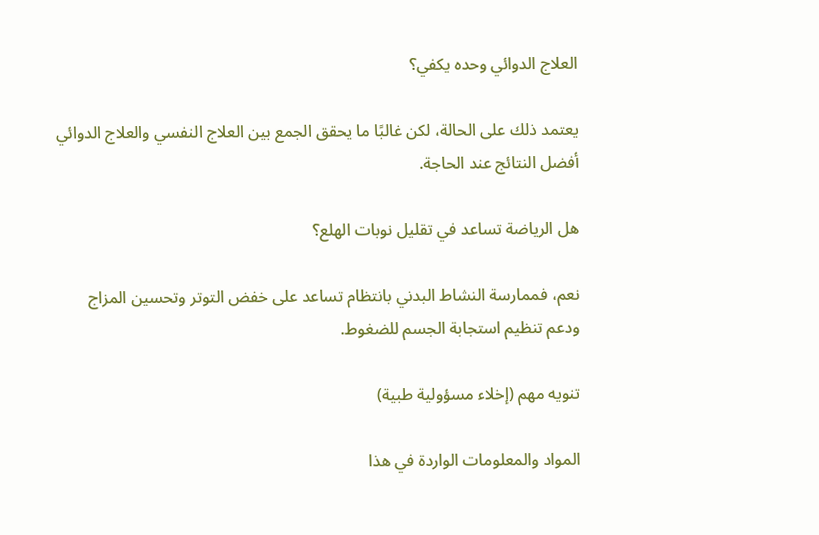العلاج الدوائي وحده يكفي؟

يعتمد ذلك على الحالة، لكن غالبًا ما يحقق الجمع بين العلاج النفسي والعلاج الدوائي أفضل النتائج عند الحاجة.

هل الرياضة تساعد في تقليل نوبات الهلع؟

نعم، فممارسة النشاط البدني بانتظام تساعد على خفض التوتر وتحسين المزاج ودعم تنظيم استجابة الجسم للضغوط.

تنويه مهم (إخلاء مسؤولية طبية)

المواد والمعلومات الواردة في هذا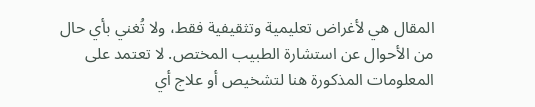المقال هي لأغراض تعليمية وتثقيفية فقط، ولا تُغني بأي حال من الأحوال عن استشارة الطبيب المختص. لا تعتمد على المعلومات المذكورة هنا لتشخيص أو علاج أي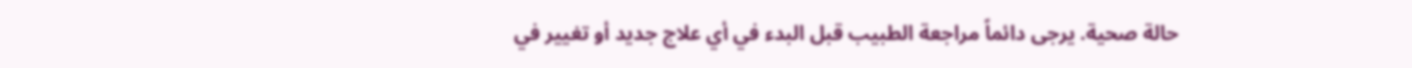حالة صحية. يرجى دائماً مراجعة الطبيب قبل البدء في أي علاج جديد أو تغيير في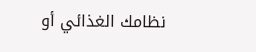نظامك الغذائي أو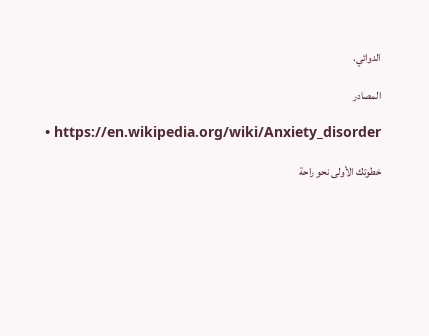الدوائي.

المصادر

  • https://en.wikipedia.org/wiki/Anxiety_disorder

خطوتك الأولى نحو راحة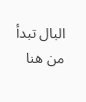البال تبدأ من هنا